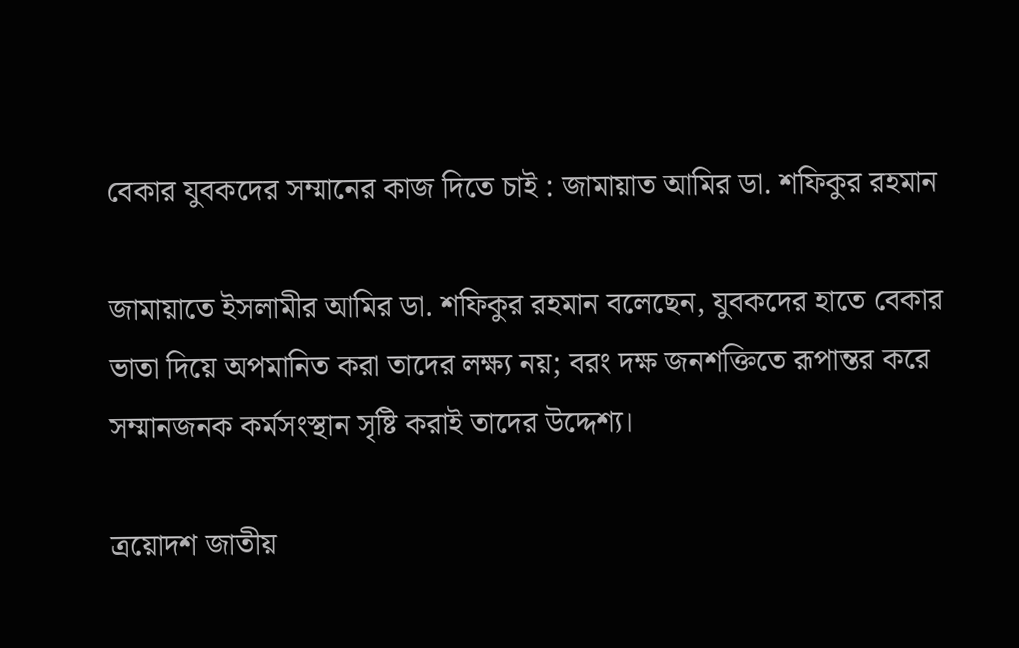বেকার যুবকদের সম্মানের কাজ দিতে চাই : জামায়াত আমির ডা. শফিকুর রহমান

জামায়াতে ইসলামীর আমির ডা. শফিকুর রহমান বলেছেন, যুবকদের হাতে বেকার ভাতা দিয়ে অপমানিত করা তাদের লক্ষ্য নয়; বরং দক্ষ জনশক্তিতে রূপান্তর করে সম্মানজনক কর্মসংস্থান সৃষ্টি করাই তাদের উদ্দেশ্য।

ত্রয়োদশ জাতীয়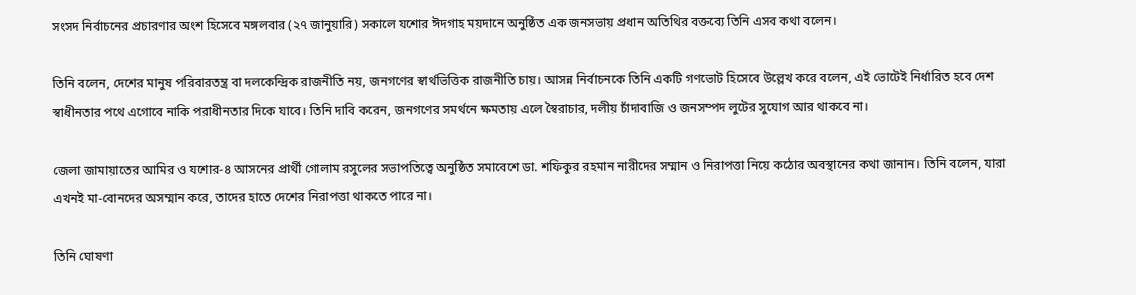সংসদ নির্বাচনের প্রচারণার অংশ হিসেবে মঙ্গলবার (২৭ জানুয়ারি) সকালে যশোর ঈদগাহ ময়দানে অনুষ্ঠিত এক জনসভায় প্রধান অতিথির বক্তব্যে তিনি এসব কথা বলেন।

তিনি বলেন, দেশের মানুষ পরিবারতন্ত্র বা দলকেন্দ্রিক রাজনীতি নয়, জনগণের স্বার্থভিত্তিক রাজনীতি চায়। আসন্ন নির্বাচনকে তিনি একটি গণভোট হিসেবে উল্লেখ করে বলেন, এই ভোটেই নির্ধারিত হবে দেশ স্বাধীনতার পথে এগোবে নাকি পরাধীনতার দিকে যাবে। তিনি দাবি করেন, জনগণের সমর্থনে ক্ষমতায় এলে স্বৈরাচার, দলীয় চাঁদাবাজি ও জনসম্পদ লুটের সুযোগ আর থাকবে না।

জেলা জামায়াতের আমির ও যশোর-৪ আসনের প্রার্থী গোলাম রসুলের সভাপতিত্বে অনুষ্ঠিত সমাবেশে ডা. শফিকুর রহমান নারীদের সম্মান ও নিরাপত্তা নিয়ে কঠোর অবস্থানের কথা জানান। তিনি বলেন, যারা এখনই মা-বোনদের অসম্মান করে, তাদের হাতে দেশের নিরাপত্তা থাকতে পারে না।

তিনি ঘোষণা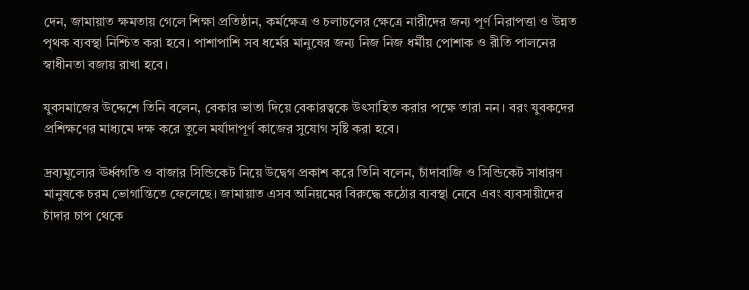দেন, জামায়াত ক্ষমতায় গেলে শিক্ষা প্রতিষ্ঠান, কর্মক্ষেত্র ও চলাচলের ক্ষেত্রে নারীদের জন্য পূর্ণ নিরাপত্তা ও উন্নত পৃথক ব্যবস্থা নিশ্চিত করা হবে। পাশাপাশি সব ধর্মের মানুষের জন্য নিজ নিজ ধর্মীয় পোশাক ও রীতি পালনের স্বাধীনতা বজায় রাখা হবে।

যুবসমাজের উদ্দেশে তিনি বলেন, বেকার ভাতা দিয়ে বেকারত্বকে উৎসাহিত করার পক্ষে তারা নন। বরং যুবকদের প্রশিক্ষণের মাধ্যমে দক্ষ করে তুলে মর্যাদাপূর্ণ কাজের সুযোগ সৃষ্টি করা হবে।

দ্রব্যমূল্যের ঊর্ধ্বগতি ও বাজার সিন্ডিকেট নিয়ে উদ্বেগ প্রকাশ করে তিনি বলেন, চাঁদাবাজি ও সিন্ডিকেট সাধারণ মানুষকে চরম ভোগান্তিতে ফেলেছে। জামায়াত এসব অনিয়মের বিরুদ্ধে কঠোর ব্যবস্থা নেবে এবং ব্যবসায়ীদের চাঁদার চাপ থেকে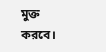মুক্ত করবে।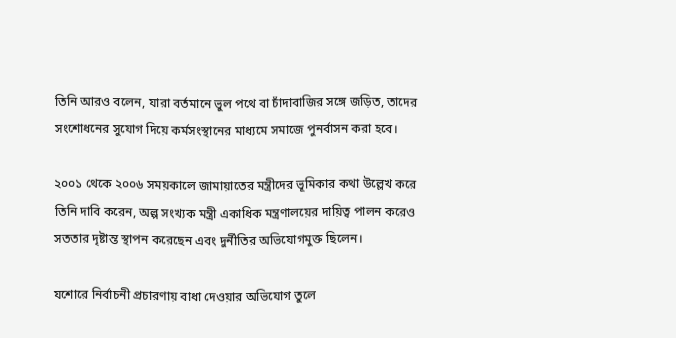তিনি আরও বলেন, যারা বর্তমানে ভুল পথে বা চাঁদাবাজির সঙ্গে জড়িত, তাদের সংশোধনের সুযোগ দিয়ে কর্মসংস্থানের মাধ্যমে সমাজে পুনর্বাসন করা হবে।

২০০১ থেকে ২০০৬ সময়কালে জামায়াতের মন্ত্রীদের ভূমিকার কথা উল্লেখ করে তিনি দাবি করেন, অল্প সংখ্যক মন্ত্রী একাধিক মন্ত্রণালয়ের দায়িত্ব পালন করেও সততার দৃষ্টান্ত স্থাপন করেছেন এবং দুর্নীতির অভিযোগমুক্ত ছিলেন।

যশোরে নির্বাচনী প্রচারণায় বাধা দেওয়ার অভিযোগ তুলে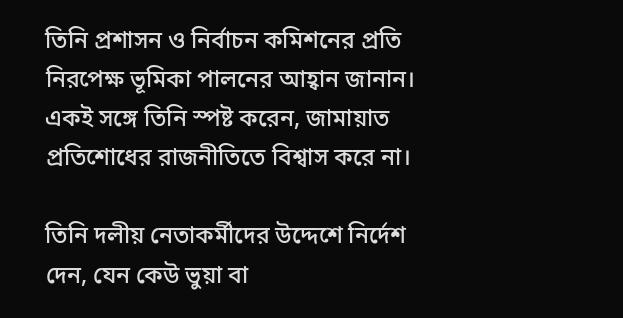তিনি প্রশাসন ও নির্বাচন কমিশনের প্রতি নিরপেক্ষ ভূমিকা পালনের আহ্বান জানান। একই সঙ্গে তিনি স্পষ্ট করেন, জামায়াত প্রতিশোধের রাজনীতিতে বিশ্বাস করে না।

তিনি দলীয় নেতাকর্মীদের উদ্দেশে নির্দেশ দেন, যেন কেউ ভুয়া বা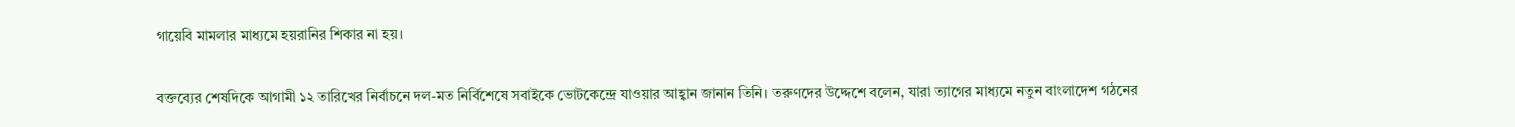গায়েবি মামলার মাধ্যমে হয়রানির শিকার না হয়।

বক্তব্যের শেষদিকে আগামী ১২ তারিখের নির্বাচনে দল-মত নির্বিশেষে সবাইকে ভোটকেন্দ্রে যাওয়ার আহ্বান জানান তিনি। তরুণদের উদ্দেশে বলেন, যারা ত্যাগের মাধ্যমে নতুন বাংলাদেশ গঠনের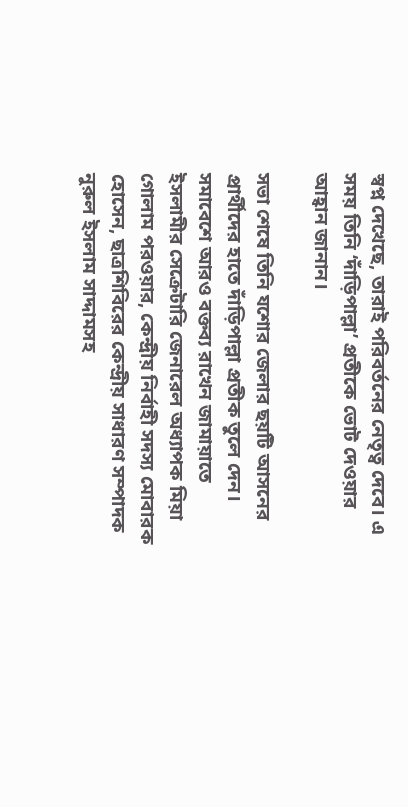স্বপ্ন দেখেছে, তারাই পরিবর্তনের নেতৃত্ব দেবে। এ সময় তিনি ‘দাঁড়িপাল্লা’ প্রতীকে ভোট দেওয়ার আহ্বান জানান।

সভা শেষে তিনি যশোর জেলার ছয়টি আসনের প্রার্থীদের হাতে দাঁড়িপাল্লা প্রতীক তুলে দেন। সমাবেশে আরও বক্তব্য রাখেন জামায়াতে ইসলামীর সেক্রেটারি জেনারেল অধ্যাপক মিয়া গোলাম পরওয়ার, কেন্দ্রীয় নির্বাহী সদস্য মোবারক হোসেন, ছাত্রশিবিরের কেন্দ্রীয় সাধারণ সম্পাদক নুরুল ইসলাম সাদ্দামসহ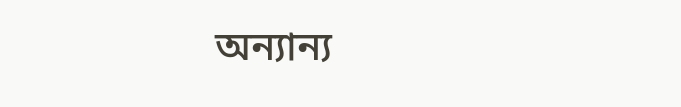অন্যান্য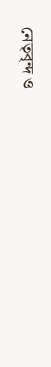নেতৃবৃন্দ ও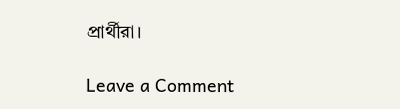প্রার্থীরা।

Leave a Comment